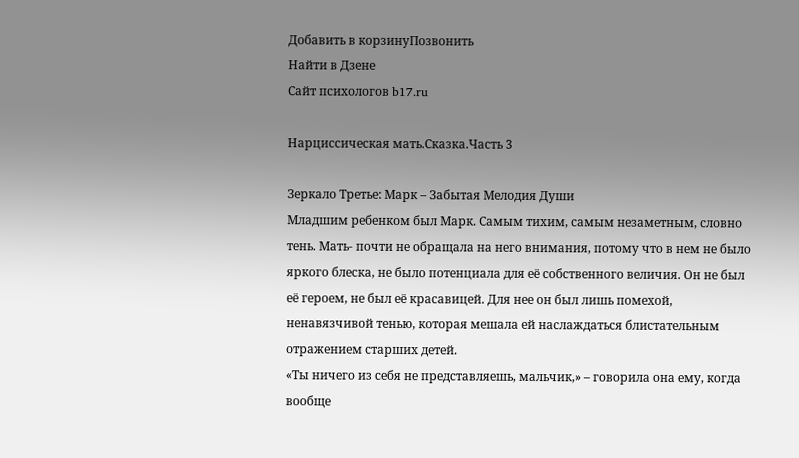Добавить в корзинуПозвонить
Найти в Дзене
Сайт психологов b17.ru

Нарциссическая мать.Сказка.Часть 3

Зеркало Третье: Марк – Забытая Мелодия Души
Младшим ребенком был Марк. Самым тихим, самым незаметным, словно тень. Мать- почти не обращала на него внимания, потому что в нем не было яркого блеска, не было потенциала для её собственного величия. Он не был её героем, не был её красавицей. Для нее он был лишь помехой, ненавязчивой тенью, которая мешала ей наслаждаться блистательным отражением старших детей.
«Ты ничего из себя не представляешь, мальчик,» – говорила она ему, когда вообще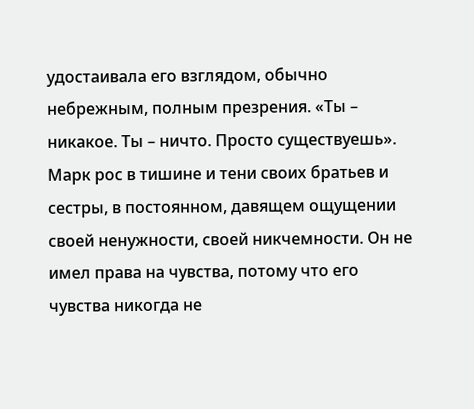удостаивала его взглядом, обычно небрежным, полным презрения. «Ты – никакое. Ты – ничто. Просто существуешь».
Марк рос в тишине и тени своих братьев и сестры, в постоянном, давящем ощущении своей ненужности, своей никчемности. Он не имел права на чувства, потому что его чувства никогда не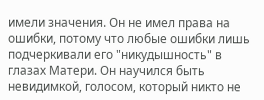имели значения. Он не имел права на ошибки, потому что любые ошибки лишь подчеркивали его "никудышность" в глазах Матери. Он научился быть невидимкой, голосом, который никто не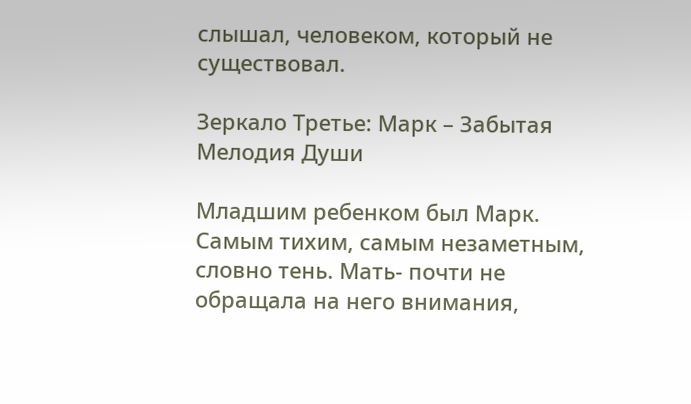слышал, человеком, который не существовал.

Зеркало Третье: Марк – Забытая Мелодия Души

Младшим ребенком был Марк. Самым тихим, самым незаметным, словно тень. Мать- почти не обращала на него внимания,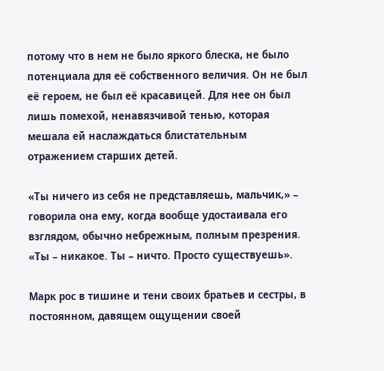потому что в нем не было яркого блеска, не было потенциала для её собственного величия. Он не был её героем, не был её красавицей. Для нее он был лишь помехой, ненавязчивой тенью, которая мешала ей наслаждаться блистательным отражением старших детей.

«Ты ничего из себя не представляешь, мальчик,» – говорила она ему, когда вообще удостаивала его взглядом, обычно небрежным, полным презрения. «Ты – никакое. Ты – ничто. Просто существуешь».

Марк рос в тишине и тени своих братьев и сестры, в постоянном, давящем ощущении своей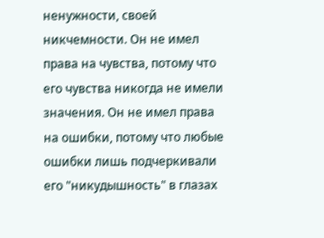ненужности, своей никчемности. Он не имел права на чувства, потому что его чувства никогда не имели значения. Он не имел права на ошибки, потому что любые ошибки лишь подчеркивали его "никудышность" в глазах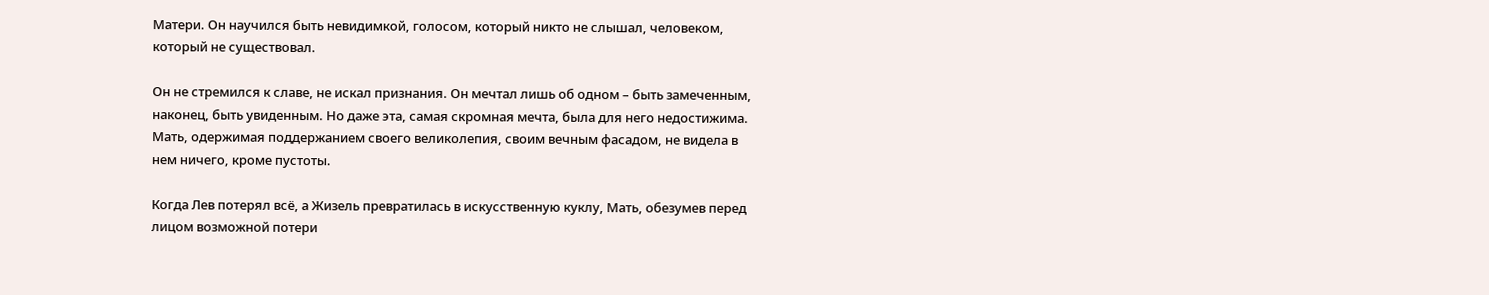Матери. Он научился быть невидимкой, голосом, который никто не слышал, человеком, который не существовал.

Он не стремился к славе, не искал признания. Он мечтал лишь об одном – быть замеченным, наконец, быть увиденным. Но даже эта, самая скромная мечта, была для него недостижима. Мать, одержимая поддержанием своего великолепия, своим вечным фасадом, не видела в нем ничего, кроме пустоты.

Когда Лев потерял всё, а Жизель превратилась в искусственную куклу, Мать, обезумев перед лицом возможной потери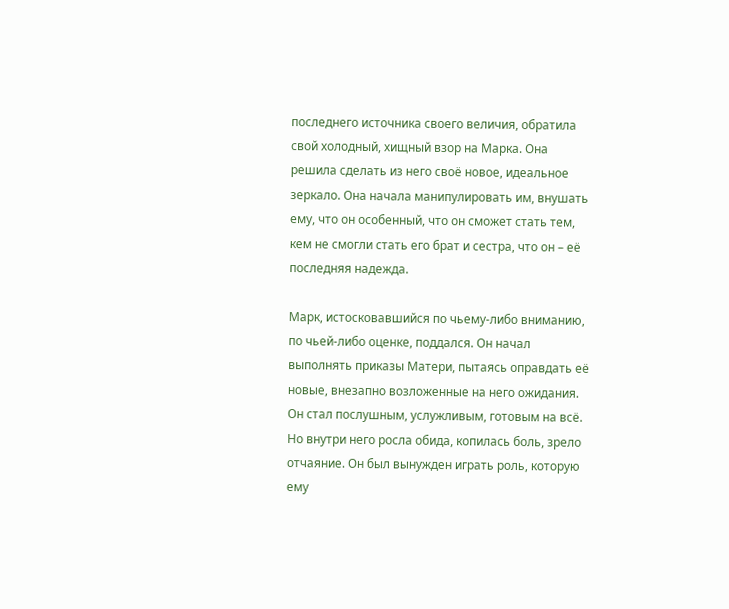последнего источника своего величия, обратила свой холодный, хищный взор на Марка. Она решила сделать из него своё новое, идеальное зеркало. Она начала манипулировать им, внушать ему, что он особенный, что он сможет стать тем, кем не смогли стать его брат и сестра, что он – её последняя надежда.

Марк, истосковавшийся по чьему-либо вниманию, по чьей-либо оценке, поддался. Он начал выполнять приказы Матери, пытаясь оправдать её новые, внезапно возложенные на него ожидания. Он стал послушным, услужливым, готовым на всё. Но внутри него росла обида, копилась боль, зрело отчаяние. Он был вынужден играть роль, которую ему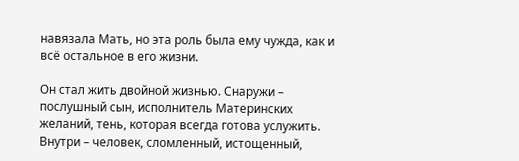навязала Мать, но эта роль была ему чужда, как и всё остальное в его жизни.

Он стал жить двойной жизнью. Снаружи – послушный сын, исполнитель Материнских желаний, тень, которая всегда готова услужить. Внутри – человек, сломленный, истощенный,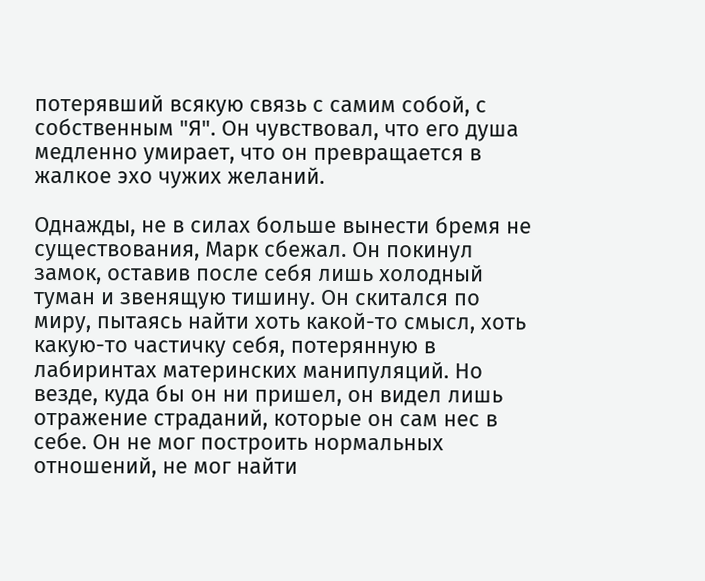потерявший всякую связь с самим собой, с собственным "Я". Он чувствовал, что его душа медленно умирает, что он превращается в жалкое эхо чужих желаний.

Однажды, не в силах больше вынести бремя не существования, Марк сбежал. Он покинул замок, оставив после себя лишь холодный туман и звенящую тишину. Он скитался по миру, пытаясь найти хоть какой-то смысл, хоть какую-то частичку себя, потерянную в лабиринтах материнских манипуляций. Но везде, куда бы он ни пришел, он видел лишь отражение страданий, которые он сам нес в себе. Он не мог построить нормальных отношений, не мог найти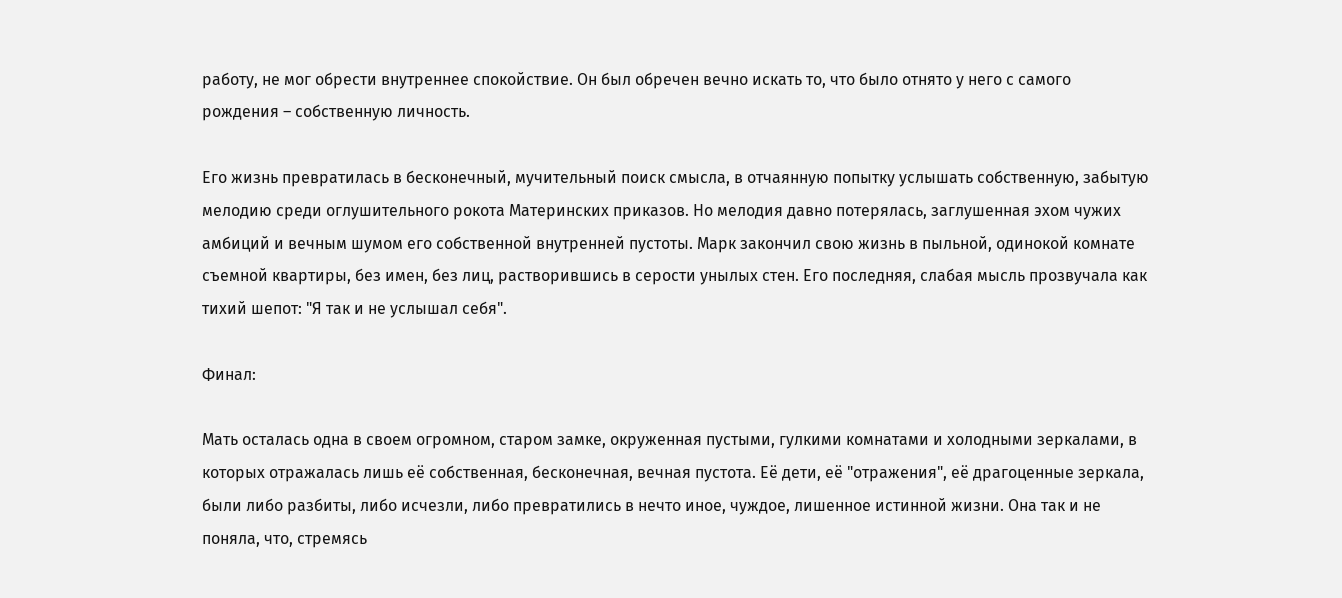работу, не мог обрести внутреннее спокойствие. Он был обречен вечно искать то, что было отнято у него с самого рождения – собственную личность.

Его жизнь превратилась в бесконечный, мучительный поиск смысла, в отчаянную попытку услышать собственную, забытую мелодию среди оглушительного рокота Материнских приказов. Но мелодия давно потерялась, заглушенная эхом чужих амбиций и вечным шумом его собственной внутренней пустоты. Марк закончил свою жизнь в пыльной, одинокой комнате съемной квартиры, без имен, без лиц, растворившись в серости унылых стен. Его последняя, слабая мысль прозвучала как тихий шепот: "Я так и не услышал себя".

Финал:

Мать осталась одна в своем огромном, старом замке, окруженная пустыми, гулкими комнатами и холодными зеркалами, в которых отражалась лишь её собственная, бесконечная, вечная пустота. Её дети, её "отражения", её драгоценные зеркала, были либо разбиты, либо исчезли, либо превратились в нечто иное, чуждое, лишенное истинной жизни. Она так и не поняла, что, стремясь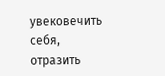увековечить себя, отразить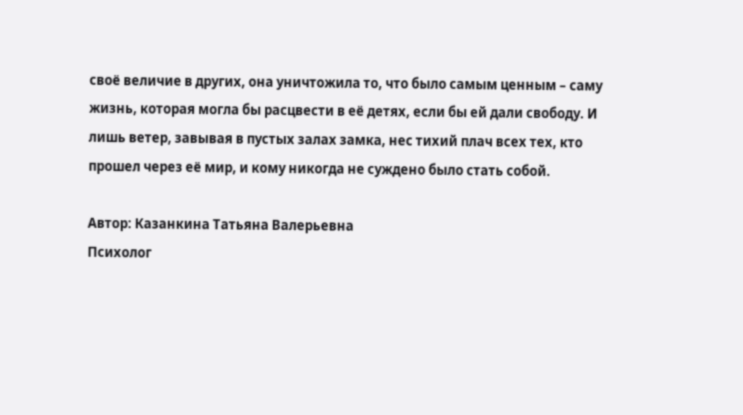своё величие в других, она уничтожила то, что было самым ценным – саму жизнь, которая могла бы расцвести в её детях, если бы ей дали свободу. И лишь ветер, завывая в пустых залах замка, нес тихий плач всех тех, кто прошел через её мир, и кому никогда не суждено было стать собой.

Автор: Казанкина Татьяна Валерьевна
Психолог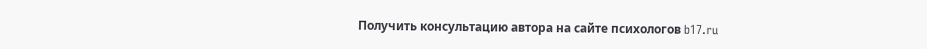Получить консультацию автора на сайте психологов b17.ru